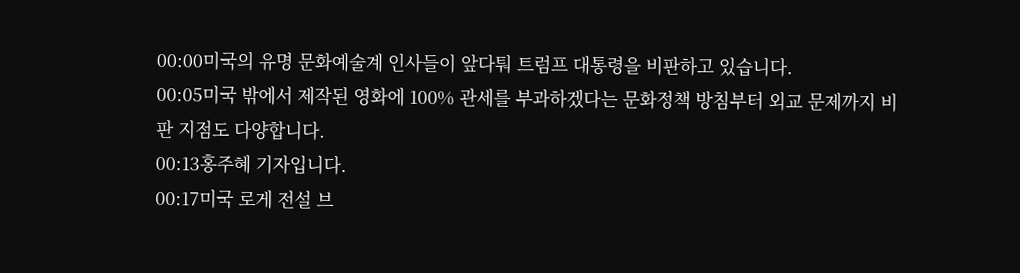00:00미국의 유명 문화예술계 인사들이 앞다퉈 트럼프 대통령을 비판하고 있습니다.
00:05미국 밖에서 제작된 영화에 100% 관세를 부과하겠다는 문화정책 방침부터 외교 문제까지 비판 지점도 다양합니다.
00:13홍주혜 기자입니다.
00:17미국 로게 전설 브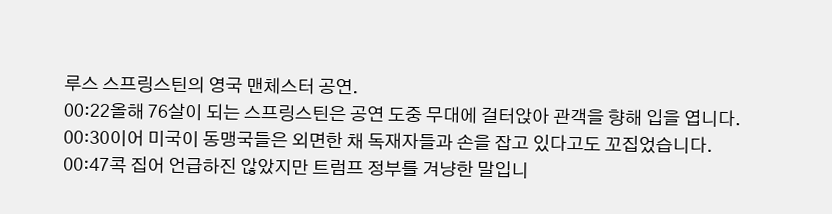루스 스프링스틴의 영국 맨체스터 공연.
00:22올해 76살이 되는 스프링스틴은 공연 도중 무대에 걸터앉아 관객을 향해 입을 엽니다.
00:30이어 미국이 동맹국들은 외면한 채 독재자들과 손을 잡고 있다고도 꼬집었습니다.
00:47콕 집어 언급하진 않았지만 트럼프 정부를 겨냥한 말입니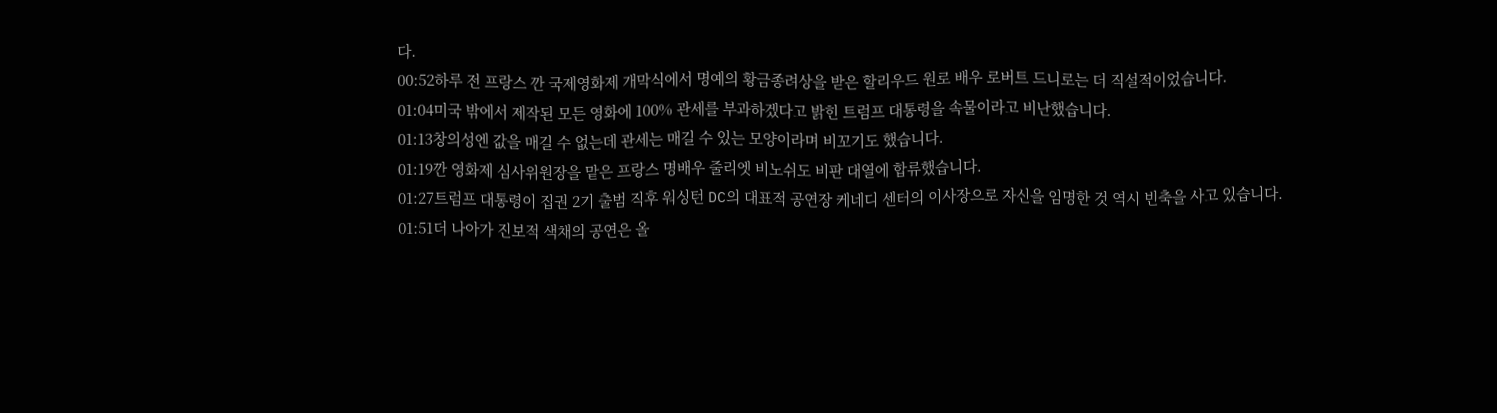다.
00:52하루 전 프랑스 깐 국제영화제 개막식에서 명예의 황금종려상을 받은 할리우드 원로 배우 로버트 드니로는 더 직설적이었습니다.
01:04미국 밖에서 제작된 모든 영화에 100% 관세를 부과하겠다고 밝힌 트럼프 대통령을 속물이라고 비난했습니다.
01:13창의성엔 값을 매길 수 없는데 관세는 매길 수 있는 모양이라며 비꼬기도 했습니다.
01:19깐 영화제 심사위원장을 맡은 프랑스 명배우 줄리엣 비노쉬도 비판 대열에 합류했습니다.
01:27트럼프 대통령이 집권 2기 출범 직후 워싱턴 DC의 대표적 공연장 케네디 센터의 이사장으로 자신을 임명한 것 역시 빈축을 사고 있습니다.
01:51더 나아가 진보적 색채의 공연은 올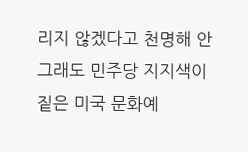리지 않겠다고 천명해 안 그래도 민주당 지지색이 짙은 미국 문화예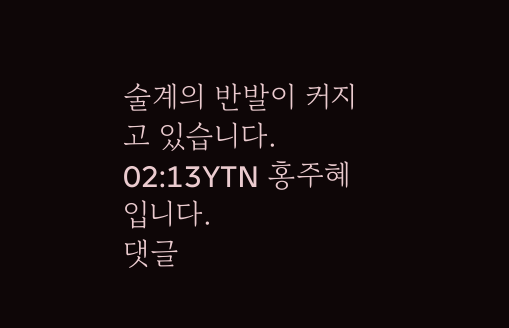술계의 반발이 커지고 있습니다.
02:13YTN 홍주혜입니다.
댓글